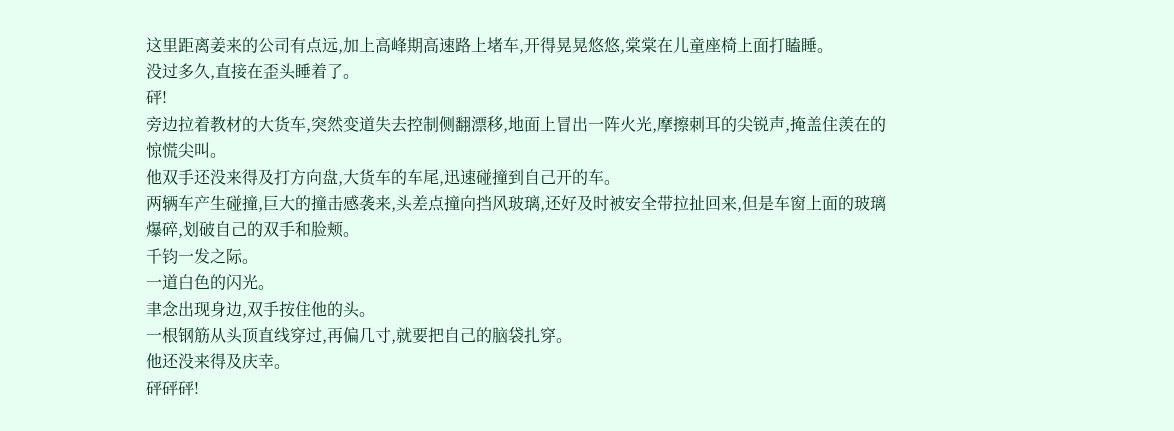这里距离姜来的公司有点远,加上高峰期高速路上堵车,开得晃晃悠悠,棠棠在儿童座椅上面打瞌睡。
没过多久,直接在歪头睡着了。
砰!
旁边拉着教材的大货车,突然变道失去控制侧翻漂移,地面上冒出一阵火光,摩擦刺耳的尖锐声,掩盖住羡在的惊慌尖叫。
他双手还没来得及打方向盘,大货车的车尾,迅速碰撞到自己开的车。
两辆车产生碰撞,巨大的撞击感袭来,头差点撞向挡风玻璃,还好及时被安全带拉扯回来,但是车窗上面的玻璃爆碎,划破自己的双手和脸颊。
千钧一发之际。
一道白色的闪光。
聿念出现身边,双手按住他的头。
一根钢筋从头顶直线穿过,再偏几寸,就要把自己的脑袋扎穿。
他还没来得及庆幸。
砰砰砰!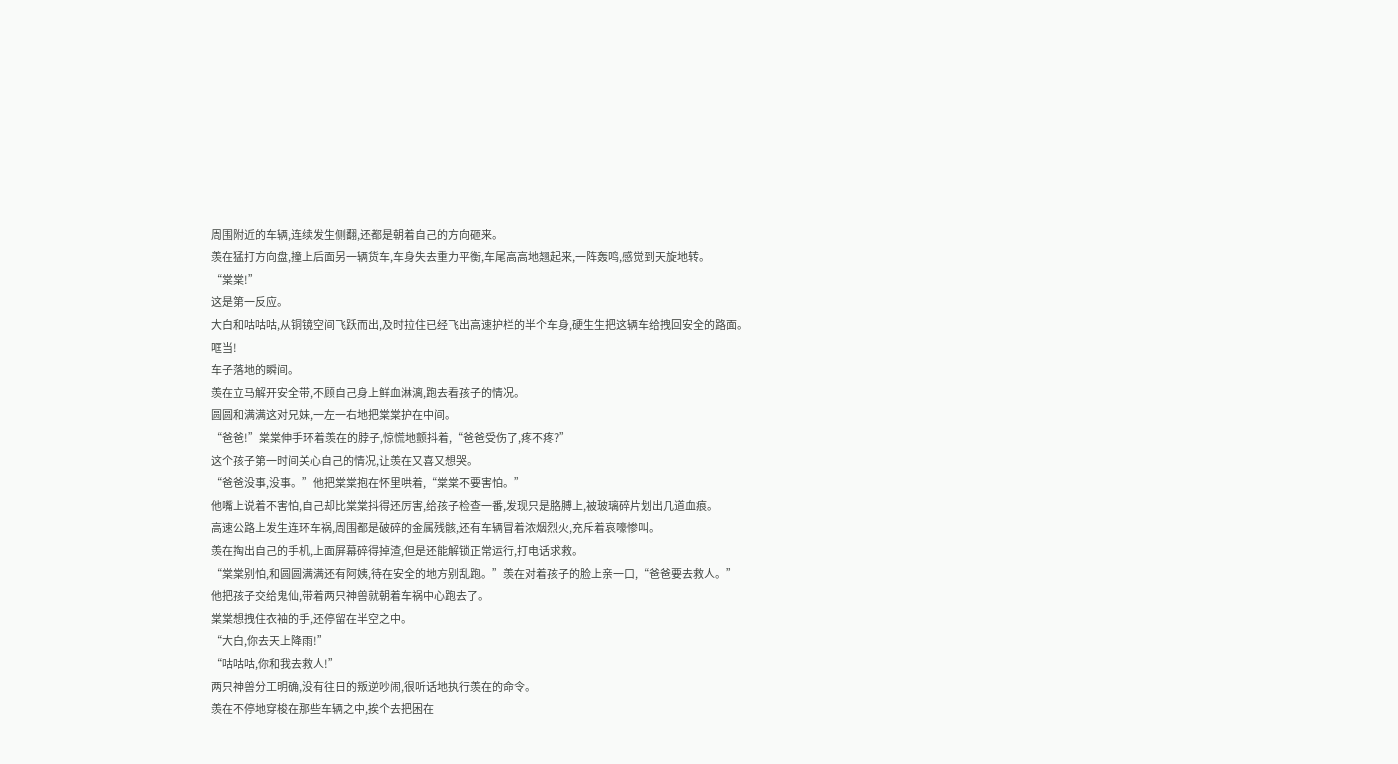周围附近的车辆,连续发生侧翻,还都是朝着自己的方向砸来。
羡在猛打方向盘,撞上后面另一辆货车,车身失去重力平衡,车尾高高地翘起来,一阵轰鸣,感觉到天旋地转。
“棠棠!”
这是第一反应。
大白和咕咕咕,从铜镜空间飞跃而出,及时拉住已经飞出高速护栏的半个车身,硬生生把这辆车给拽回安全的路面。
哐当!
车子落地的瞬间。
羡在立马解开安全带,不顾自己身上鲜血淋漓,跑去看孩子的情况。
圆圆和满满这对兄妹,一左一右地把棠棠护在中间。
“爸爸!”棠棠伸手环着羡在的脖子,惊慌地颤抖着,“爸爸受伤了,疼不疼?”
这个孩子第一时间关心自己的情况,让羡在又喜又想哭。
“爸爸没事,没事。”他把棠棠抱在怀里哄着,“棠棠不要害怕。”
他嘴上说着不害怕,自己却比棠棠抖得还厉害,给孩子检查一番,发现只是胳膊上,被玻璃碎片划出几道血痕。
高速公路上发生连环车祸,周围都是破碎的金属残骸,还有车辆冒着浓烟烈火,充斥着哀嚎惨叫。
羡在掏出自己的手机,上面屏幕碎得掉渣,但是还能解锁正常运行,打电话求救。
“棠棠别怕,和圆圆满满还有阿姨,待在安全的地方别乱跑。”羡在对着孩子的脸上亲一口,“爸爸要去救人。”
他把孩子交给鬼仙,带着两只神兽就朝着车祸中心跑去了。
棠棠想拽住衣袖的手,还停留在半空之中。
“大白,你去天上降雨!”
“咕咕咕,你和我去救人!”
两只神兽分工明确,没有往日的叛逆吵闹,很听话地执行羡在的命令。
羡在不停地穿梭在那些车辆之中,挨个去把困在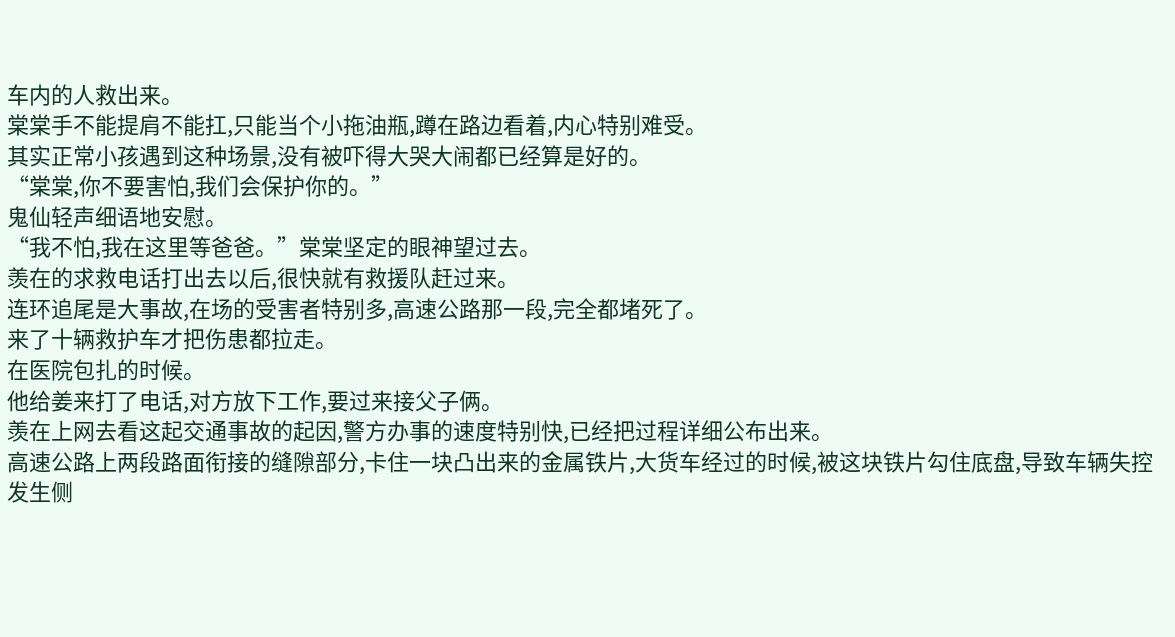车内的人救出来。
棠棠手不能提肩不能扛,只能当个小拖油瓶,蹲在路边看着,内心特别难受。
其实正常小孩遇到这种场景,没有被吓得大哭大闹都已经算是好的。
“棠棠,你不要害怕,我们会保护你的。”
鬼仙轻声细语地安慰。
“我不怕,我在这里等爸爸。”棠棠坚定的眼神望过去。
羡在的求救电话打出去以后,很快就有救援队赶过来。
连环追尾是大事故,在场的受害者特别多,高速公路那一段,完全都堵死了。
来了十辆救护车才把伤患都拉走。
在医院包扎的时候。
他给姜来打了电话,对方放下工作,要过来接父子俩。
羡在上网去看这起交通事故的起因,警方办事的速度特别快,已经把过程详细公布出来。
高速公路上两段路面衔接的缝隙部分,卡住一块凸出来的金属铁片,大货车经过的时候,被这块铁片勾住底盘,导致车辆失控发生侧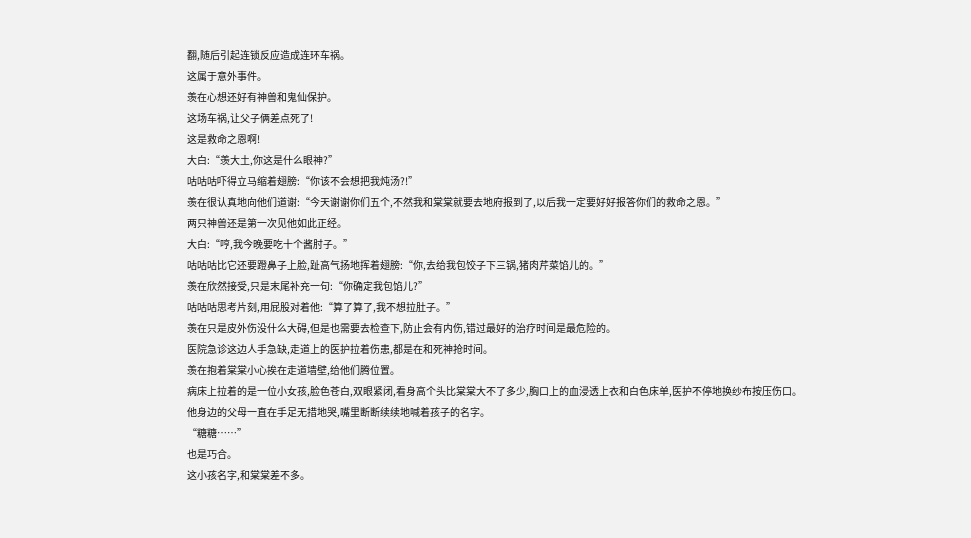翻,随后引起连锁反应造成连环车祸。
这属于意外事件。
羡在心想还好有神兽和鬼仙保护。
这场车祸,让父子俩差点死了!
这是救命之恩啊!
大白:“羡大土,你这是什么眼神?”
咕咕咕吓得立马缩着翅膀:“你该不会想把我炖汤?!”
羡在很认真地向他们道谢:“今天谢谢你们五个,不然我和棠棠就要去地府报到了,以后我一定要好好报答你们的救命之恩。”
两只神兽还是第一次见他如此正经。
大白:“哼,我今晚要吃十个酱肘子。”
咕咕咕比它还要蹬鼻子上脸,趾高气扬地挥着翅膀:“你,去给我包饺子下三锅,猪肉芹菜馅儿的。”
羡在欣然接受,只是末尾补充一句:“你确定我包馅儿?”
咕咕咕思考片刻,用屁股对着他:“算了算了,我不想拉肚子。”
羡在只是皮外伤没什么大碍,但是也需要去检查下,防止会有内伤,错过最好的治疗时间是最危险的。
医院急诊这边人手急缺,走道上的医护拉着伤患,都是在和死神抢时间。
羡在抱着棠棠小心挨在走道墙壁,给他们腾位置。
病床上拉着的是一位小女孩,脸色苍白,双眼紧闭,看身高个头比棠棠大不了多少,胸口上的血浸透上衣和白色床单,医护不停地换纱布按压伤口。
他身边的父母一直在手足无措地哭,嘴里断断续续地喊着孩子的名字。
“糖糖……”
也是巧合。
这小孩名字,和棠棠差不多。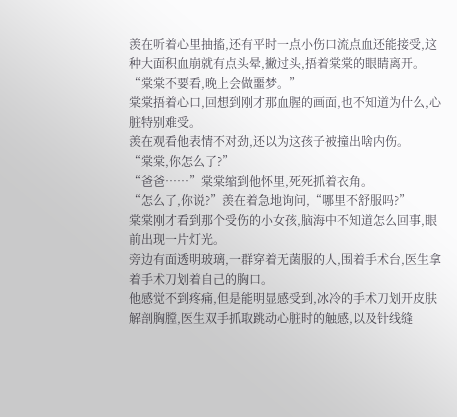羡在听着心里抽搐,还有平时一点小伤口流点血还能接受,这种大面积血崩就有点头晕,撇过头,捂着棠棠的眼睛离开。
“棠棠不要看,晚上会做噩梦。”
棠棠捂着心口,回想到刚才那血腥的画面,也不知道为什么,心脏特别难受。
羡在观看他表情不对劲,还以为这孩子被撞出啥内伤。
“棠棠,你怎么了?”
“爸爸……”棠棠缩到他怀里,死死抓着衣角。
“怎么了,你说?”羡在着急地询问,“哪里不舒服吗?”
棠棠刚才看到那个受伤的小女孩,脑海中不知道怎么回事,眼前出现一片灯光。
旁边有面透明玻璃,一群穿着无菌服的人,围着手术台,医生拿着手术刀划着自己的胸口。
他感觉不到疼痛,但是能明显感受到,冰冷的手术刀划开皮肤解剖胸膛,医生双手抓取跳动心脏时的触感,以及针线缝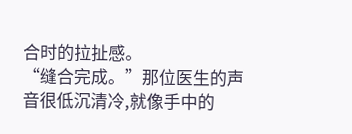合时的拉扯感。
“缝合完成。”那位医生的声音很低沉清冷,就像手中的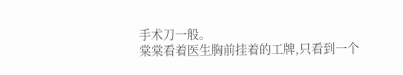手术刀一般。
棠棠看着医生胸前挂着的工牌,只看到一个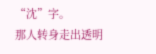“沈”字。
那人转身走出透明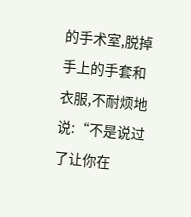的手术室,脱掉手上的手套和衣服,不耐烦地说:“不是说过了让你在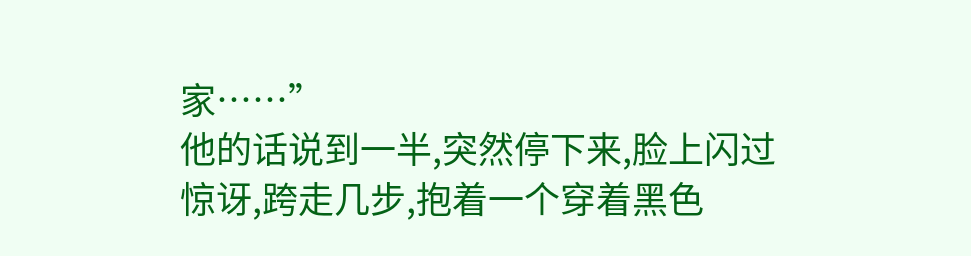家……”
他的话说到一半,突然停下来,脸上闪过惊讶,跨走几步,抱着一个穿着黑色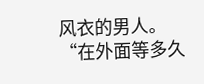风衣的男人。
“在外面等多久